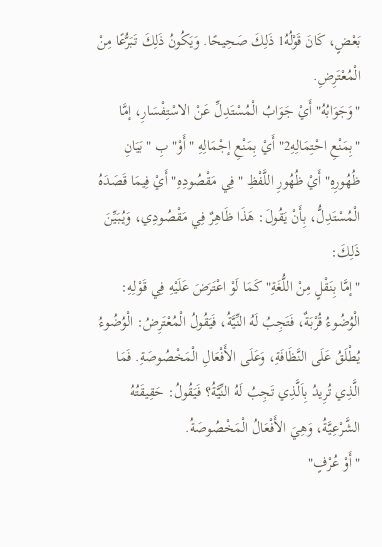بَعْضٍ، كَانَ قَوْلُهُ1 ذَلِكَ صَحِيحًا. وَيَكُونُ ذَلِكَ تَبَرُّعًا مِنْ الْمُعْتَرِضِ.
"وَجَوَابُهُ" أَيْ جَوَابُ الْمُسْتَدِلِّ عَنْ الاسْتِفْسَارِ، إمَّا "بِمَنْعِ احْتِمَالِهِ2" أَيْ بِمَنْعِ إجْمَالِهِ "أَوْ" بِ "بَيَانِ ظُهُورِهِ" أَيْ ظُهُورِ اللَّفْظِ "فِي مَقْصُودِهِ" أَيْ فِيمَا قَصَدَهُ الْمُسْتَدِلُّ، بِأَنْ يَقُولَ: هَذَا ظَاهِرٌ فِي مَقْصُودِي، وَيُبَيِّنَ ذَلِكَ:
"إمَّا بِنَقْلٍ مِنْ اللُّغَةِ" كَمَا لَوْ اعْتَرَضَ عَلَيْهِ فِي قَوْلِهِ: الْوُضُوءُ قُرْبَةٌ، فَتَجِبُ لَهُ النِّيَّةُ، فَيَقُولُ الْمُعْتَرِضُ: الْوُضُوءُ يُطْلَقُ عَلَى النَّظَافَةِ، وَعَلَى الأَفْعَالِ الْمَخْصُوصَةِ. فَمَا الَّذِي تُرِيدُ بِاَلَّذِي تَجِبُ لَهُ النِّيَّةُ؟ فَيَقُولُ: حَقِيقَتُهُ الشَّرْعِيَّةُ، وَهِيَ الأَفْعَالُ الْمَخْصُوصَةُ.
"أَوْ عُرْفٍ"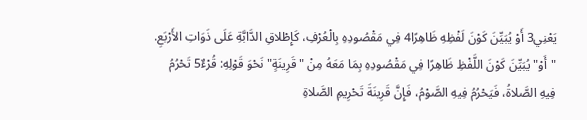يَعْنِي3 أَوْ يُبَيِّنَ كَوْنَ لَفْظِهِ ظَاهِرًا4 فِي مَقْصُودِهِ بِالْعُرْفِ، كَإِطْلاقِ الدَّابَّةِ عَلَى ذَوَاتِ الأَرْبَعِ.
"أَوْ" يُبَيِّنَ كَوْنَ اللَّفْظِ ظَاهِرًا فِي مَقْصُودِهِ بِمَا مَعَهُ مِنْ "قَرِينَةٍ" نَحْوَ قَوْلِهِ: قُرْءٌ5 تَحْرُمُ فِيهِ الصَّلاةُ، فَيَحْرُمُ فِيهِ الصَّوْمُ، فَإِنَّ قَرِينَةَ تَحْرِيمِ الصَّلاةِ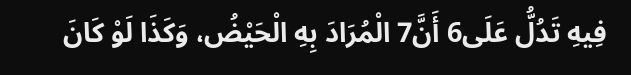فِيهِ تَدُلُّ عَلَى6 أَنَّ7 الْمُرَادَ بِهِ الْحَيْضُ، وَكَذَا لَوْ كَانَ